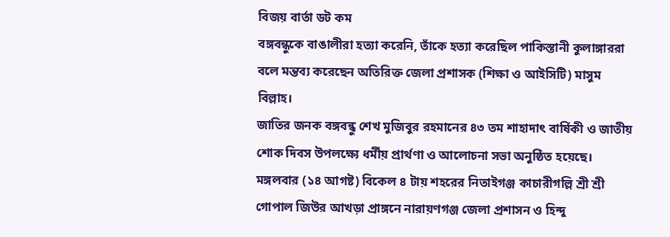বিজয় বার্তা ডট কম
বঙ্গবন্ধুকে বাঙালীরা হত্যা করেনি, তাঁকে হত্যা করেছিল পাকিস্তানী কুলাঙ্গাররা বলে মন্তব্য করেছেন অতিরিক্ত জেলা প্রশাসক (শিক্ষা ও আইসিটি) মাসুম বিল্লাহ।
জাতির জনক বঙ্গবন্ধু শেখ মুজিবুর রহমানের ৪৩ তম শাহাদাৎ বার্ষিকী ও জাতীয় শোক দিবস উপলক্ষ্যে ধর্মীয় প্রার্থণা ও আলোচনা সভা অনুষ্ঠিত হয়েছে।
মঙ্গলবার (১৪ আগষ্ট) বিকেল ৪ টায় শহরের নিতাইগঞ্জ কাচারীগল্লি শ্রী শ্রী গোপাল জিউর আখড়া প্রাঙ্গনে নারায়ণগঞ্জ জেলা প্রশাসন ও হিন্দু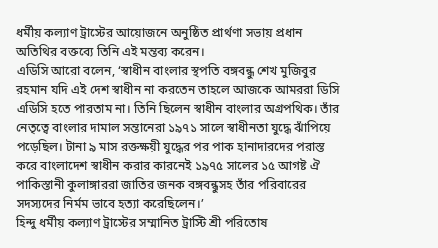ধর্মীয় কল্যাণ ট্রাস্টের আয়োজনে অনুষ্ঠিত প্রার্থণা সভায় প্রধান অতিথির বক্তব্যে তিনি এই মন্তব্য করেন।
এডিসি আরো বলেন, ‘স্বাধীন বাংলার স্থপতি বঙ্গবন্ধু শেখ মুজিবুর রহমান যদি এই দেশ স্বাধীন না করতেন তাহলে আজকে আমররা ডিসি এডিসি হতে পারতাম না। তিনি ছিলেন স্বাধীন বাংলার অগ্রপথিক। তাঁর নেতৃত্বে বাংলার দামাল সন্তানেরা ১৯৭১ সালে স্বাধীনতা যুদ্ধে ঝাঁপিয়ে পড়েছিল। টানা ৯ মাস রক্তক্ষয়ী যুদ্ধের পর পাক হানাদারদের পরাস্ত করে বাংলাদেশ স্বাধীন করার কারনেই ১৯৭৫ সালের ১৫ আগষ্ট ঐ পাকিস্তানী কুলাঙ্গাররা জাতির জনক বঙ্গবন্ধুসহ তাঁর পরিবারের সদস্যদের নির্মম ভাবে হত্যা করেছিলেন।’
হিন্দু ধর্মীয় কল্যাণ ট্রাস্টের সম্মানিত ট্রাস্টি শ্রী পরিতোষ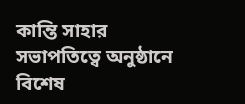কান্তি সাহার সভাপতিত্বে অনুষ্ঠানে বিশেষ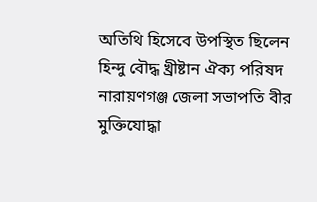অতিথি হিসেবে উপস্থিত ছিলেন হিন্দু বৌদ্ধ খ্রীষ্টান ঐক্য পরিষদ নারায়ণগঞ্জ জেলা সভাপতি বীর মুক্তিযোদ্ধা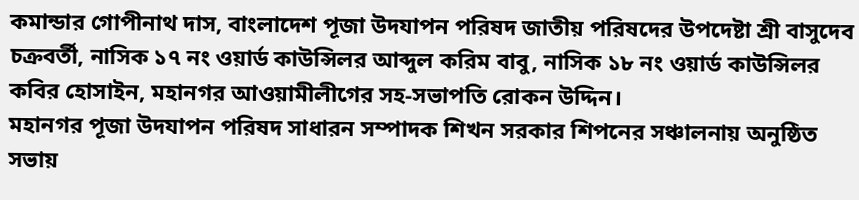কমান্ডার গোপীনাথ দাস, বাংলাদেশ পূজা উদযাপন পরিষদ জাতীয় পরিষদের উপদেষ্টা শ্রী বাসুদেব চক্রবর্তী, নাসিক ১৭ নং ওয়ার্ড কাউন্সিলর আব্দুল করিম বাবু, নাসিক ১৮ নং ওয়ার্ড কাউন্সিলর কবির হোসাইন, মহানগর আওয়ামীলীগের সহ-সভাপতি রোকন উদ্দিন।
মহানগর পূজা উদযাপন পরিষদ সাধারন সম্পাদক শিখন সরকার শিপনের সঞ্চালনায় অনুষ্ঠিত সভায়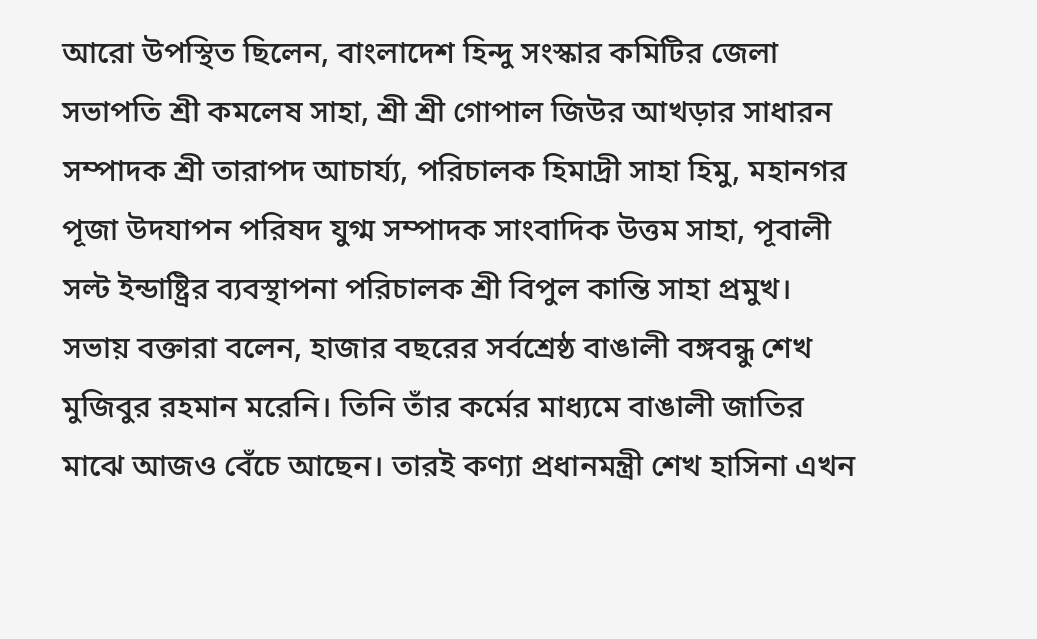আরো উপস্থিত ছিলেন, বাংলাদেশ হিন্দু সংস্কার কমিটির জেলা সভাপতি শ্রী কমলেষ সাহা, শ্রী শ্রী গোপাল জিউর আখড়ার সাধারন সম্পাদক শ্রী তারাপদ আচার্য্য, পরিচালক হিমাদ্রী সাহা হিমু, মহানগর পূজা উদযাপন পরিষদ যুগ্ম সম্পাদক সাংবাদিক উত্তম সাহা, পূবালী সল্ট ইন্ডাষ্ট্রির ব্যবস্থাপনা পরিচালক শ্রী বিপুল কান্তি সাহা প্রমুখ।
সভায় বক্তারা বলেন, হাজার বছরের সর্বশ্রেষ্ঠ বাঙালী বঙ্গবন্ধু শেখ মুজিবুর রহমান মরেনি। তিনি তাঁর কর্মের মাধ্যমে বাঙালী জাতির মাঝে আজও বেঁচে আছেন। তারই কণ্যা প্রধানমন্ত্রী শেখ হাসিনা এখন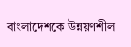বাংলাদেশকে উন্নয়ণশীল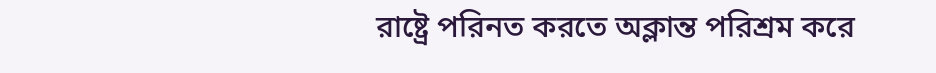রাষ্ট্রে পরিনত করতে অক্লান্ত পরিশ্রম করে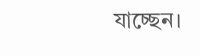যাচ্ছেন।